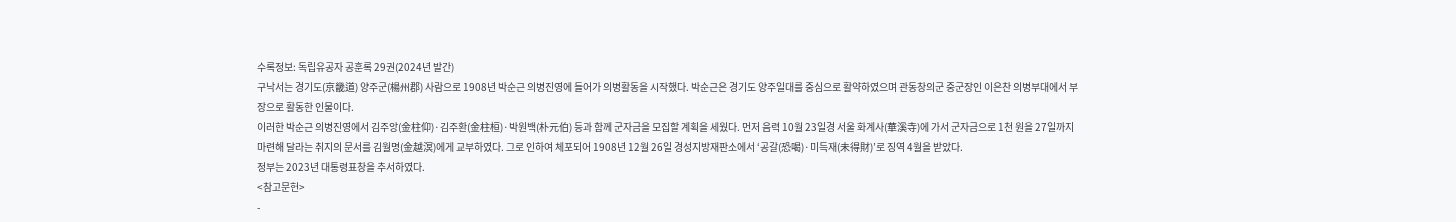수록정보: 독립유공자 공훈록 29권(2024년 발간)
구낙서는 경기도(京畿道) 양주군(楊州郡) 사람으로 1908년 박순근 의병진영에 들어가 의병활동을 시작했다. 박순근은 경기도 양주일대를 중심으로 활약하였으며 관동창의군 중군장인 이은찬 의병부대에서 부장으로 활동한 인물이다.
이러한 박순근 의병진영에서 김주앙(金柱仰)·김주환(金柱桓)·박원백(朴元伯) 등과 함께 군자금을 모집할 계획을 세웠다. 먼저 음력 10월 23일경 서울 화계사(華溪寺)에 가서 군자금으로 1천 원을 27일까지 마련해 달라는 취지의 문서를 김월명(金越溟)에게 교부하였다. 그로 인하여 체포되어 1908년 12월 26일 경성지방재판소에서 ‘공갈(恐喝)·미득재(未得財)’로 징역 4월을 받았다.
정부는 2023년 대통령표창을 추서하였다.
<참고문헌>
-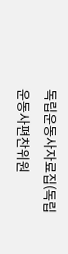독립운동사자료집(독립운동사편찬위원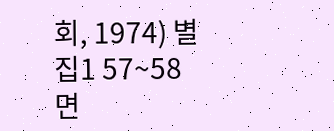회, 1974) 별집1 57~58면